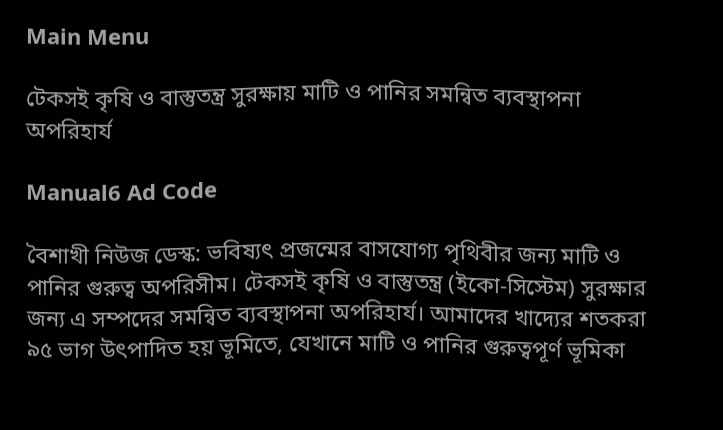Main Menu

টেকসই কৃষি ও বাস্তুতন্ত্র সুরক্ষায় মাটি ও পানির সমন্বিত ব্যবস্থাপনা অপরিহার্য

Manual6 Ad Code

বৈশাখী নিউজ ডেস্ক: ভবিষ্যৎ প্রজন্মের বাসযোগ্য পৃথিবীর জন্য মাটি ও পানির গুরুত্ব অপরিসীম। টেকসই কৃষি ও বাস্তুতন্ত্র (ইকো-সিস্টেম) সুরক্ষার জন্য এ সম্পদের সমন্বিত ব্যবস্থাপনা অপরিহার্য। আমাদের খাদ্যের শতকরা ৯৫ ভাগ উৎপাদিত হয় ভূমিতে, যেখানে মাটি ও পানির গুরুত্বপূর্ণ ভূমিকা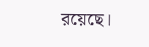রয়েছে।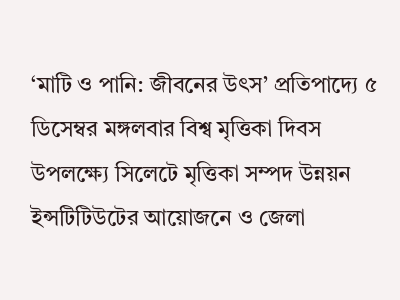‘মাটি ও পানি: জীবনের উৎস’ প্রতিপাদ্যে ৫ ডিসেম্বর মঙ্গলবার বিশ্ব মৃত্তিকা দিবস উপলক্ষ্যে সিলেটে মৃত্তিকা সম্পদ উন্নয়ন ইন্সটিটিউটের আয়োজনে ও জেলা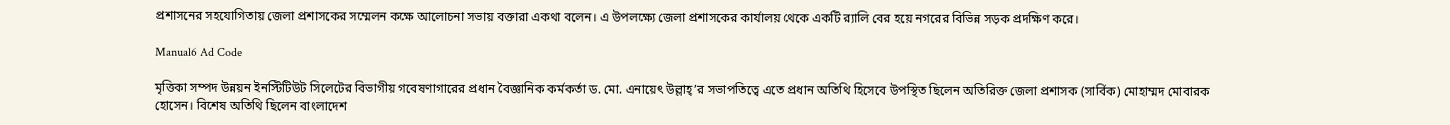প্রশাসনের সহযোগিতায় জেলা প্রশাসকের সম্মেলন কক্ষে আলোচনা সভায় বক্তারা একথা বলেন। এ উপলক্ষ্যে জেলা প্রশাসকের কার্যালয় থেকে একটি র‌্যালি বের হয়ে নগরের বিভিন্ন সড়ক প্রদক্ষিণ করে।

Manual6 Ad Code

মৃত্তিকা সম্পদ উন্নয়ন ইনস্টিটিউট সিলেটের বিভাগীয় গবেষণাগারের প্রধান বৈজ্ঞানিক কর্মকর্তা ড. মো. এনায়েৎ উল্লাহ্’র সভাপতিত্বে এতে প্রধান অতিথি হিসেবে উপস্থিত ছিলেন অতিরিক্ত জেলা প্রশাসক (সার্বিক) মোহাম্মদ মোবারক হোসেন। বিশেষ অতিথি ছিলেন বাংলাদেশ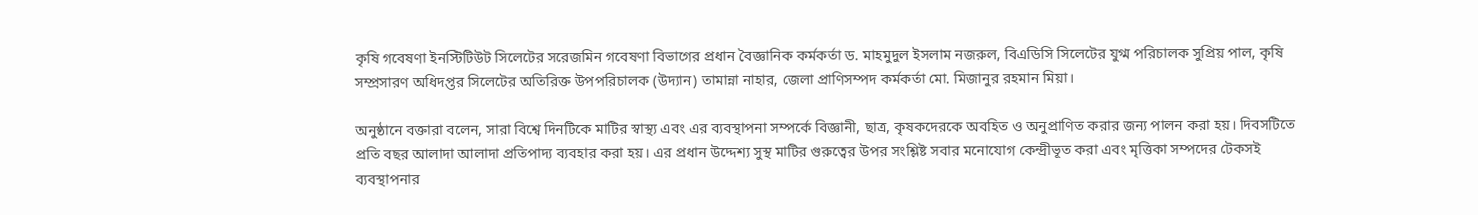কৃষি গবেষণা ইনস্টিটিউট সিলেটের সরেজমিন গবেষণা বিভাগের প্রধান বৈজ্ঞানিক কর্মকর্তা ড. মাহমুদুল ইসলাম নজরুল, বিএডিসি সিলেটের যুগ্ম পরিচালক সুপ্রিয় পাল, কৃষি সম্প্রসারণ অধিদপ্তর সিলেটের অতিরিক্ত উপপরিচালক (উদ্যান) তামান্না নাহার, জেলা প্রাণিসম্পদ কর্মকর্তা মো. মিজানুর রহমান মিয়া।

অনুষ্ঠানে বক্তারা বলেন, সারা বিশ্বে দিনটিকে মাটির স্বাস্থ্য এবং এর ব্যবস্থাপনা সম্পর্কে বিজ্ঞানী, ছাত্র, কৃষকদেরকে অবহিত ও অনুপ্রাণিত করার জন্য পালন করা হয়। দিবসটিতে প্রতি বছর আলাদা আলাদা প্রতিপাদ্য ব্যবহার করা হয়। এর প্রধান উদ্দেশ্য সুস্থ মাটির গুরুত্বের উপর সংশ্লিষ্ট সবার মনোযোগ কেন্দ্রীভূত করা এবং মৃত্তিকা সম্পদের টেকসই ব্যবস্থাপনার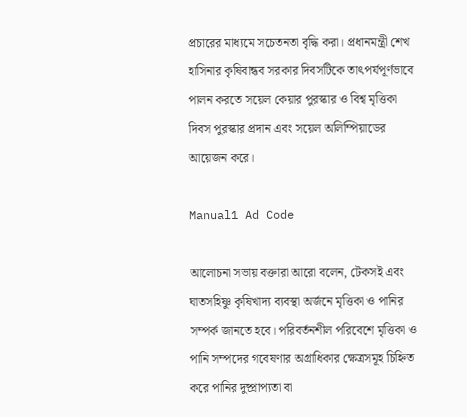প্রচারের মাধ্যমে সচেতনতা বৃদ্ধি করা। প্রধানমন্ত্রী শেখ হাসিনার কৃষিবান্ধব সরকার দিবসটিকে তাৎপর্যপূর্ণভাবে পালন করতে সয়েল কেয়ার পুরস্কার ও বিশ্ব মৃত্তিকা দিবস পুরস্কার প্রদান এবং সয়েল অলিম্পিয়াডের আয়েজন করে।

Manual1 Ad Code

আলোচনা সভায় বক্তারা আরো বলেন, টেকসই এবং ঘাতসহিষ্ণু কৃষিখাদ্য ব্যবস্থা অর্জনে মৃত্তিকা ও পানির সম্পর্ক জানতে হবে। পরিবর্তনশীল পরিবেশে মৃত্তিকা ও পানি সম্পদের গবেষণার অগ্রাধিকার ক্ষেত্রসমূহ চিহ্নিত করে পানির দুষ্প্রাপ্যতা বা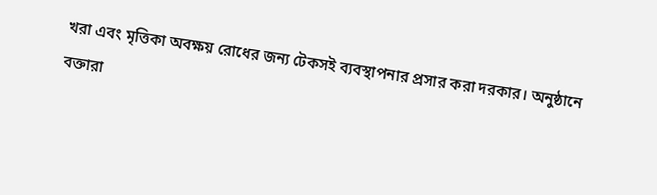খরা এবং মৃত্তিকা অবক্ষয় রোধের জন্য টেকসই ব্যবস্থাপনার প্রসার করা দরকার। অনুষ্ঠানে বক্তারা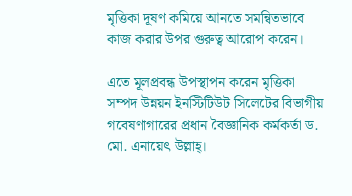মৃত্তিকা দূষণ কমিয়ে আনতে সমন্বিতভাবে কাজ করার উপর গুরুত্ব আরোপ করেন।

এতে মূলপ্রবন্ধ উপস্থাপন করেন মৃত্তিকা সম্পদ উন্নয়ন ইনস্টিটিউট সিলেটের বিভাগীয় গবেষণাগারের প্রধান বৈজ্ঞানিক কর্মকর্তা ড. মো. এনায়েৎ উল্লাহ্।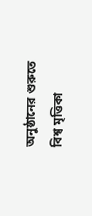অনুষ্ঠানের শুরুতে বিশ্ব মৃত্তিকা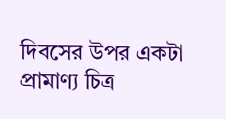দিবসের উপর একটা প্রামাণ্য চিত্র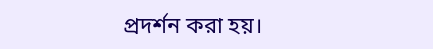প্রদর্শন করা হয়।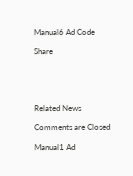Manual6 Ad Code

Share





Related News

Comments are Closed

Manual1 Ad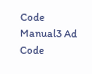Code
Manual3 Ad Code